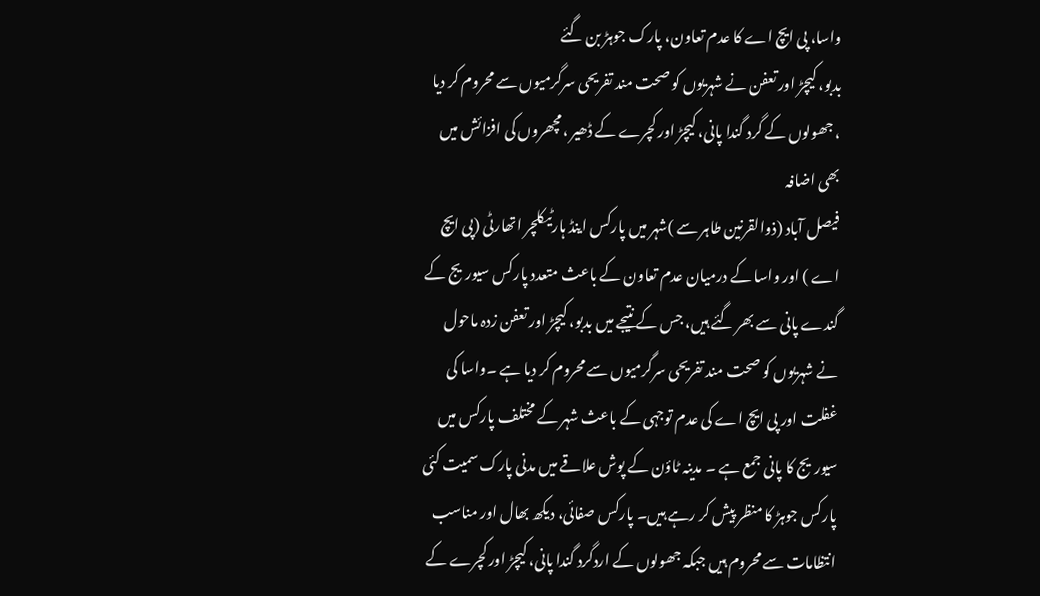واسا، پی ایچ اے کا عدم تعاون، پارک جوہڑ بن گئے
بدبو، کیچڑ اور تعفن نے شہریوں کو صحت مند تفریحی سرگرمیوں سے محروم کر دیا ، جھولوں کے گرد گندا پانی، کیچڑ اور کچرے کے ڈھیر ،مچھروں کی افزائش میں بھی اضافہ
فیصل آباد (ذوالقرنین طاہر سے )شہر میں پارکس اینڈ ہارٹیکلچر اتھارٹی (پی ایچ اے ) اور واسا کے درمیان عدم تعاون کے باعث متعدد پارکس سیوریج کے گندے پانی سے بھر گئے ہیں، جس کے نتیجے میں بدبو، کیچڑ اور تعفن زدہ ماحول نے شہریوں کو صحت مند تفریحی سرگرمیوں سے محروم کر دیا ہے ۔واسا کی غفلت اور پی ایچ اے کی عدم توجہی کے باعث شہر کے مختلف پارکس میں سیوریج کا پانی جمع ہے ۔ مدینہ ٹاؤن کے پوش علاقے میں مدنی پارک سمیت کئی پارکس جوہڑ کا منظر پیش کر رہے ہیں۔ پارکس صفائی، دیکھ بھال اور مناسب انتظامات سے محروم ہیں جبکہ جھولوں کے اردگرد گندا پانی، کیچڑ اور کچرے کے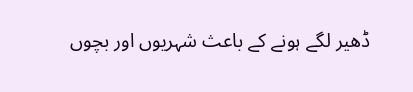ڈھیر لگے ہونے کے باعث شہریوں اور بچوں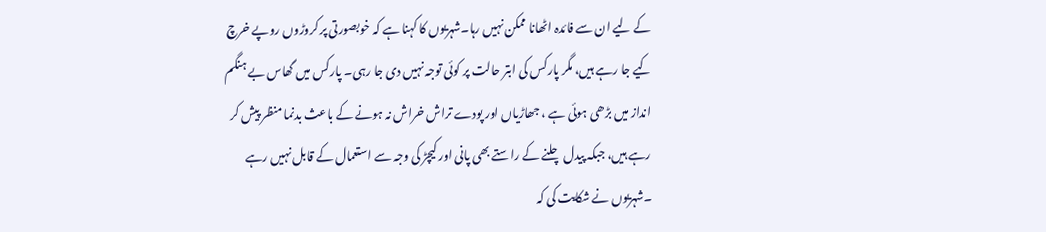کے لیے ان سے فائدہ اٹھانا ممکن نہیں رہا۔شہریوں کا کہنا ہے کہ خوبصورتی پر کروڑوں روپے خرچ کیے جا رہے ہیں، مگر پارکس کی ابتر حالت پر کوئی توجہ نہیں دی جا رہی۔ پارکس میں گھاس بے ہنگم انداز میں بڑھی ہوئی ہے ، جھاڑیاں اور پودے تراش خراش نہ ہونے کے باعث بدنما منظر پیش کر رہے ہیں، جبکہ پیدل چلنے کے راستے بھی پانی اور کیچڑ کی وجہ سے استعمال کے قابل نہیں رہے ۔شہریوں نے شکایت کی کہ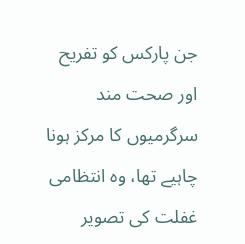جن پارکس کو تفریح اور صحت مند سرگرمیوں کا مرکز ہونا چاہیے تھا، وہ انتظامی غفلت کی تصویر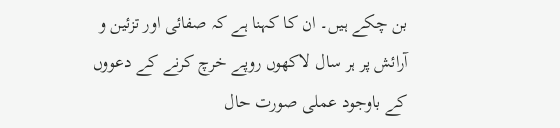بن چکے ہیں۔ ان کا کہنا ہے کہ صفائی اور تزئین و آرائش پر ہر سال لاکھوں روپے خرچ کرنے کے دعووں کے باوجود عملی صورت حال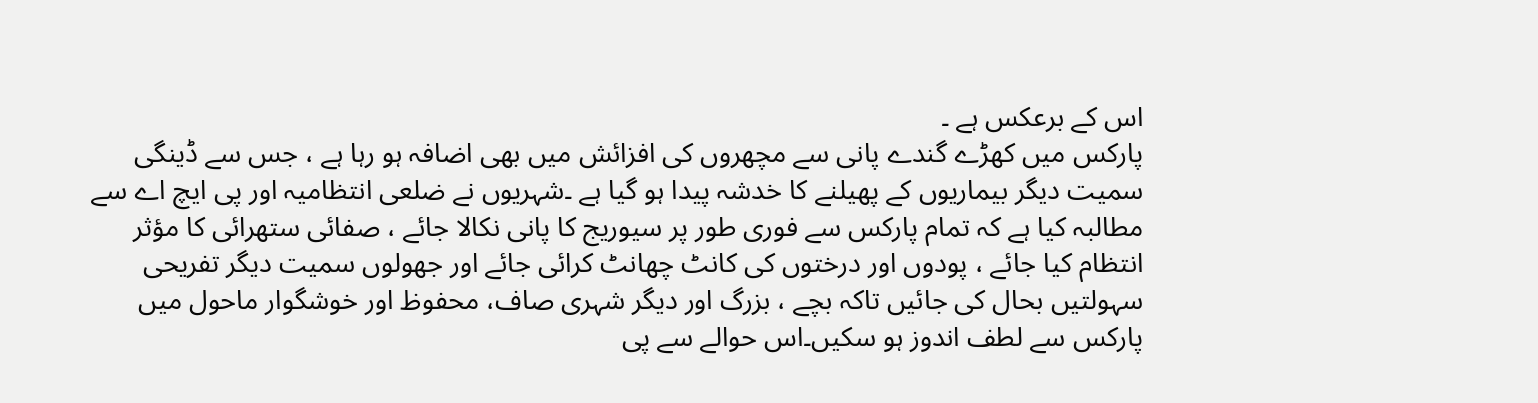اس کے برعکس ہے ۔
پارکس میں کھڑے گندے پانی سے مچھروں کی افزائش میں بھی اضافہ ہو رہا ہے ، جس سے ڈینگی سمیت دیگر بیماریوں کے پھیلنے کا خدشہ پیدا ہو گیا ہے ۔شہریوں نے ضلعی انتظامیہ اور پی ایچ اے سے مطالبہ کیا ہے کہ تمام پارکس سے فوری طور پر سیوریج کا پانی نکالا جائے ، صفائی ستھرائی کا مؤثر انتظام کیا جائے ، پودوں اور درختوں کی کانٹ چھانٹ کرائی جائے اور جھولوں سمیت دیگر تفریحی سہولتیں بحال کی جائیں تاکہ بچے ، بزرگ اور دیگر شہری صاف، محفوظ اور خوشگوار ماحول میں پارکس سے لطف اندوز ہو سکیں۔اس حوالے سے پی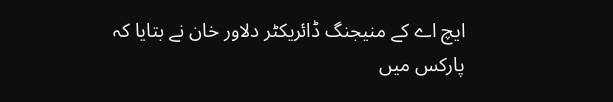ایچ اے کے منیجنگ ڈائریکٹر دلاور خان نے بتایا کہ پارکس میں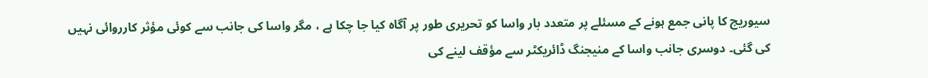سیوریج کا پانی جمع ہونے کے مسئلے پر متعدد بار واسا کو تحریری طور پر آگاہ کیا جا چکا ہے ، مگر واسا کی جانب سے کوئی مؤثر کارروائی نہیں کی گئی۔ دوسری جانب واسا کے منیجنگ ڈائریکٹر سے مؤقف لینے کی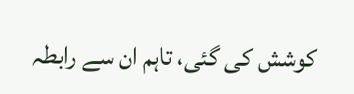کوشش کی گئی، تاہم ان سے رابطہ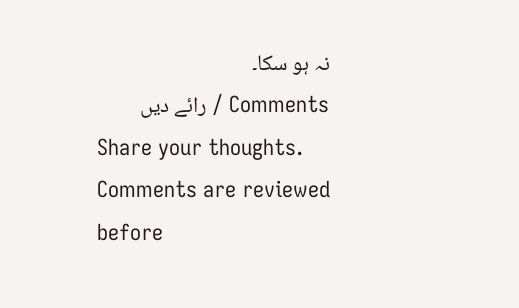نہ ہو سکا۔
Comments / رائے دیں
Share your thoughts. Comments are reviewed before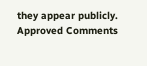they appear publicly.
Approved Comments